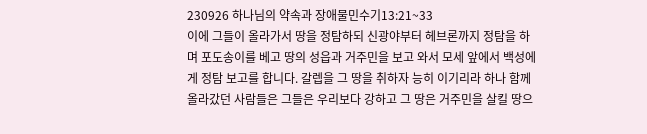230926 하나님의 약속과 장애물민수기13:21~33
이에 그들이 올라가서 땅을 정탐하되 신광야부터 헤브론까지 정탐을 하며 포도송이를 베고 땅의 성읍과 거주민을 보고 와서 모세 앞에서 백성에게 정탐 보고를 합니다. 갈렙을 그 땅을 취하자 능히 이기리라 하나 함께 올라갔던 사람들은 그들은 우리보다 강하고 그 땅은 거주민을 살킬 땅으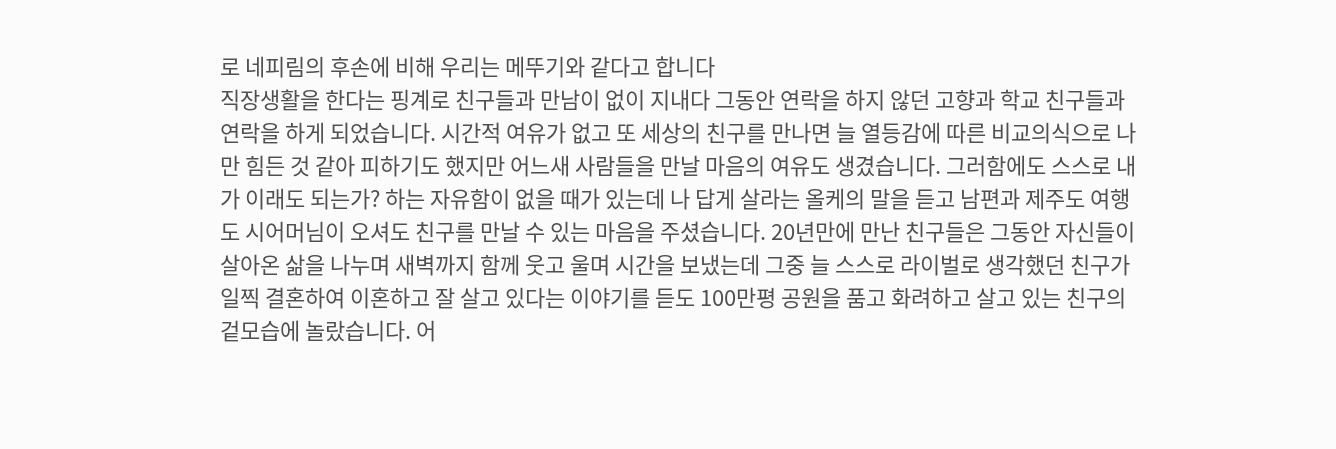로 네피림의 후손에 비해 우리는 메뚜기와 같다고 합니다
직장생활을 한다는 핑계로 친구들과 만남이 없이 지내다 그동안 연락을 하지 않던 고향과 학교 친구들과 연락을 하게 되었습니다. 시간적 여유가 없고 또 세상의 친구를 만나면 늘 열등감에 따른 비교의식으로 나만 힘든 것 같아 피하기도 했지만 어느새 사람들을 만날 마음의 여유도 생겼습니다. 그러함에도 스스로 내가 이래도 되는가? 하는 자유함이 없을 때가 있는데 나 답게 살라는 올케의 말을 듣고 남편과 제주도 여행도 시어머님이 오셔도 친구를 만날 수 있는 마음을 주셨습니다. 20년만에 만난 친구들은 그동안 자신들이 살아온 삶을 나누며 새벽까지 함께 웃고 울며 시간을 보냈는데 그중 늘 스스로 라이벌로 생각했던 친구가 일찍 결혼하여 이혼하고 잘 살고 있다는 이야기를 듣도 100만평 공원을 품고 화려하고 살고 있는 친구의 겉모습에 놀랐습니다. 어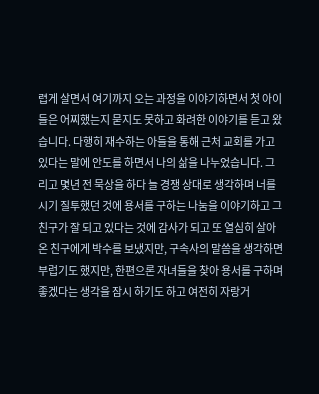렵게 살면서 여기까지 오는 과정을 이야기하면서 첫 아이들은 어찌했는지 묻지도 못하고 화려한 이야기를 듣고 왔습니다. 다행히 재수하는 아들을 통해 근처 교회를 가고 있다는 말에 안도를 하면서 나의 삶을 나누었습니다. 그리고 몇년 전 묵상을 하다 늘 경쟁 상대로 생각하며 너를 시기 질투했던 것에 용서를 구하는 나눔을 이야기하고 그 친구가 잘 되고 있다는 것에 감사가 되고 또 열심히 살아온 친구에게 박수를 보냈지만, 구속사의 말씀을 생각하면 부럽기도 했지만, 한편으론 자녀들을 찾아 용서를 구하며 좋겠다는 생각을 잠시 하기도 하고 여전히 자랑거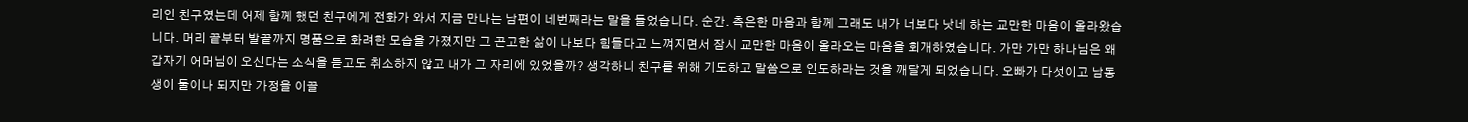리인 친구였는데 어제 함께 했던 친구에게 전화가 와서 지금 만나는 남편이 네번째라는 말을 들었습니다. 순간. 측은한 마음과 함께 그래도 내가 너보다 낫네 하는 교만한 마음이 올라왔습니다. 머리 끝부터 발끝까지 명품으로 화려한 모습을 가졌지만 그 곤고한 삶이 나보다 힘들다고 느껴지면서 잠시 교만한 마음이 올라오는 마음을 회개하였습니다. 가만 가만 하나님은 왜 갑자기 어머님이 오신다는 소식을 듣고도 취소하지 않고 내가 그 자리에 있었을까? 생각하니 친구를 위해 기도하고 말씀으로 인도하라는 것을 깨달게 되었습니다. 오빠가 다섯이고 남동생이 둘이나 되지만 가정을 이끌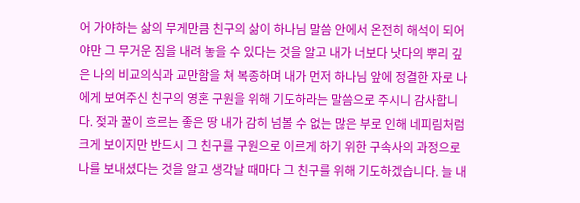어 가야하는 삶의 무게만큼 친구의 삶이 하나님 말씀 안에서 온전히 해석이 되어야만 그 무거운 짐을 내려 놓을 수 있다는 것을 알고 내가 너보다 낫다의 뿌리 깊은 나의 비교의식과 교만함을 쳐 복종하며 내가 먼저 하나님 앞에 정결한 자로 나에게 보여주신 친구의 영혼 구원을 위해 기도하라는 말씀으로 주시니 감사합니다. 젖과 꿀이 흐르는 좋은 땅 내가 감히 넘볼 수 없는 많은 부로 인해 네피림처럼 크게 보이지만 반드시 그 친구를 구원으로 이르게 하기 위한 구속사의 과정으로 나를 보내셨다는 것을 알고 생각날 때마다 그 친구를 위해 기도하겠습니다. 늘 내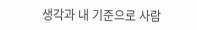생각과 내 기준으로 사람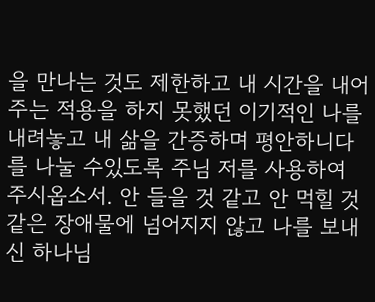을 만나는 것도 제한하고 내 시간을 내어주는 적용을 하지 못했던 이기적인 나를 내려놓고 내 삶을 간증하며 평안하니다를 나눌 수있도록 주님 저를 사용하여 주시옵소서. 안 들을 것 같고 안 먹힐 것 같은 장애물에 넘어지지 않고 나를 보내신 하나님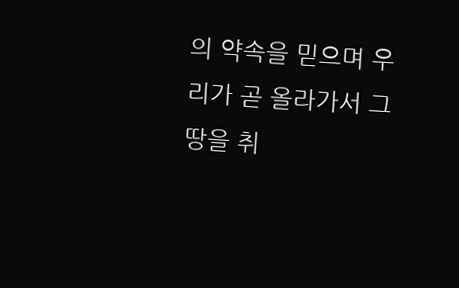의 약속을 믿으며 우리가 곧 올라가서 그 땅을 취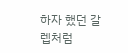하자 했던 갈렙처럼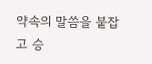약속의 말씀을 붙잡고 승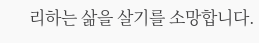리하는 삶을 살기를 소망합니다.